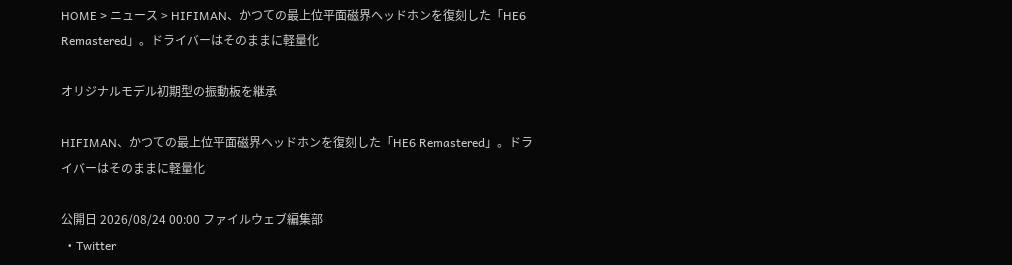HOME > ニュース > HIFIMAN、かつての最上位平面磁界ヘッドホンを復刻した「HE6 Remastered」。ドライバーはそのままに軽量化

オリジナルモデル初期型の振動板を継承

HIFIMAN、かつての最上位平面磁界ヘッドホンを復刻した「HE6 Remastered」。ドライバーはそのままに軽量化

公開日 2026/08/24 00:00 ファイルウェブ編集部
  • Twitter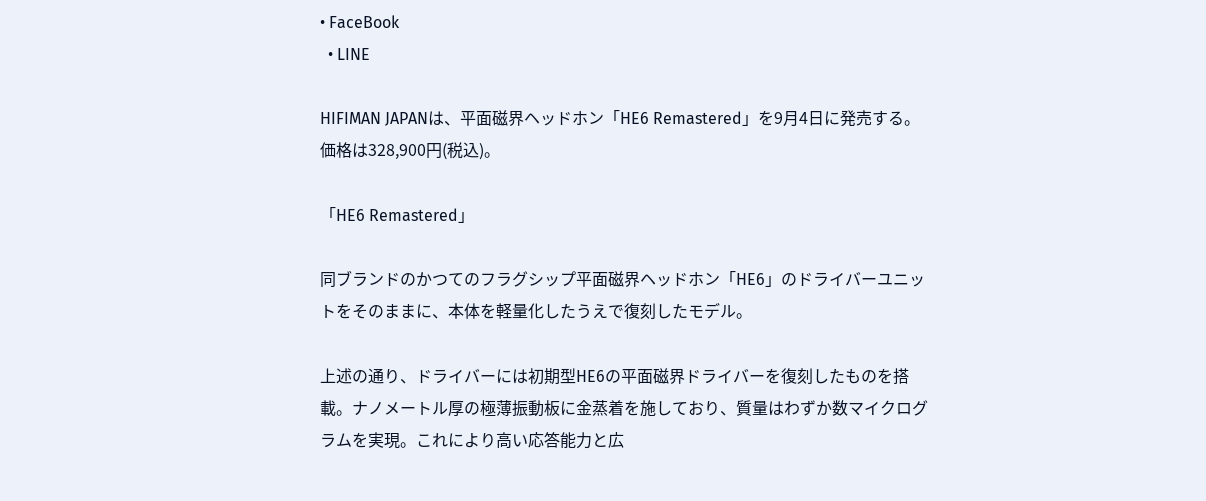• FaceBook
  • LINE

HIFIMAN JAPANは、平面磁界ヘッドホン「HE6 Remastered」を9月4日に発売する。価格は328,900円(税込)。

「HE6 Remastered」

同ブランドのかつてのフラグシップ平面磁界ヘッドホン「HE6」のドライバーユニットをそのままに、本体を軽量化したうえで復刻したモデル。

上述の通り、ドライバーには初期型HE6の平面磁界ドライバーを復刻したものを搭載。ナノメートル厚の極薄振動板に金蒸着を施しており、質量はわずか数マイクログラムを実現。これにより高い応答能力と広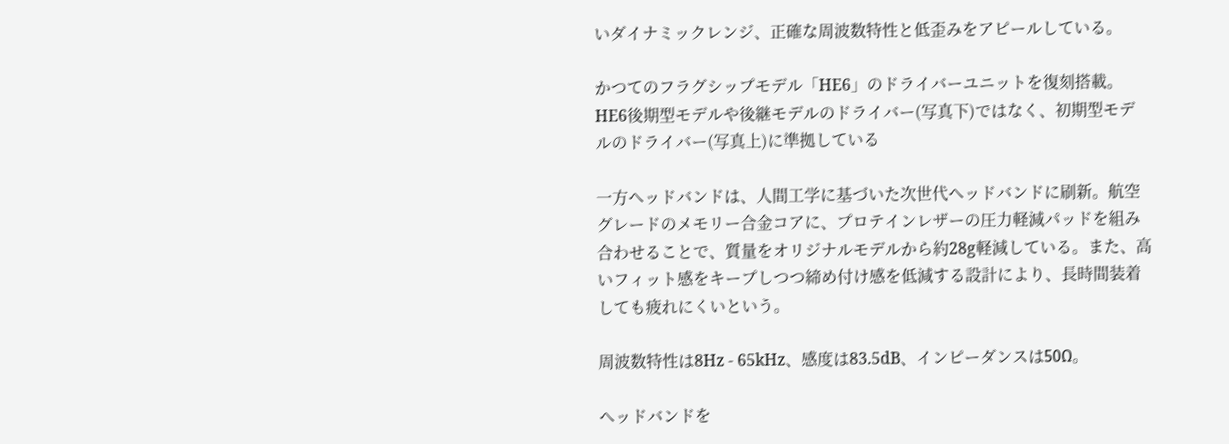いダイナミックレンジ、正確な周波数特性と低歪みをアピールしている。

かつてのフラグシップモデル「HE6」のドライバーユニットを復刻搭載。HE6後期型モデルや後継モデルのドライバー(写真下)ではなく、初期型モデルのドライバー(写真上)に準拠している

一方ヘッドバンドは、人間工学に基づいた次世代ヘッドバンドに刷新。航空グレードのメモリー合金コアに、プロテインレザーの圧力軽減パッドを組み合わせることで、質量をオリジナルモデルから約28g軽減している。また、高いフィット感をキープしつつ締め付け感を低減する設計により、長時間装着しても疲れにくいという。

周波数特性は8Hz - 65kHz、感度は83.5dB、インピーダンスは50Ω。

ヘッドバンドを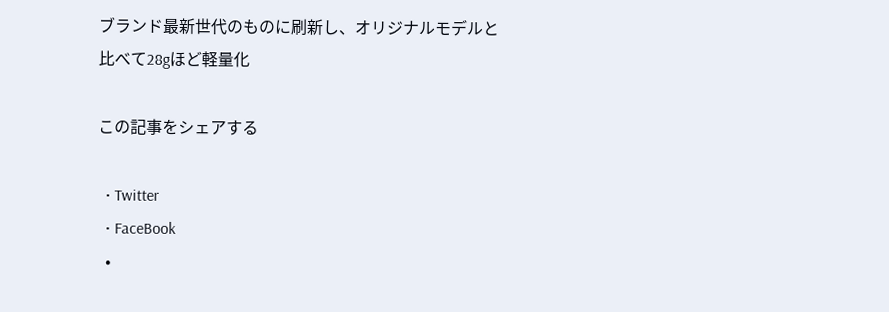ブランド最新世代のものに刷新し、オリジナルモデルと比べて28gほど軽量化

この記事をシェアする

  • Twitter
  • FaceBook
  •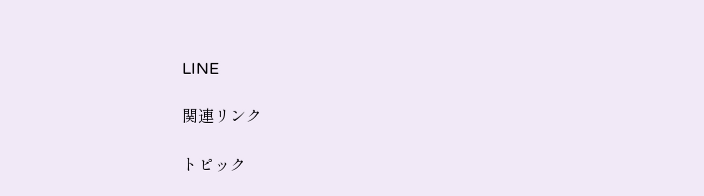LINE

関連リンク

トピック